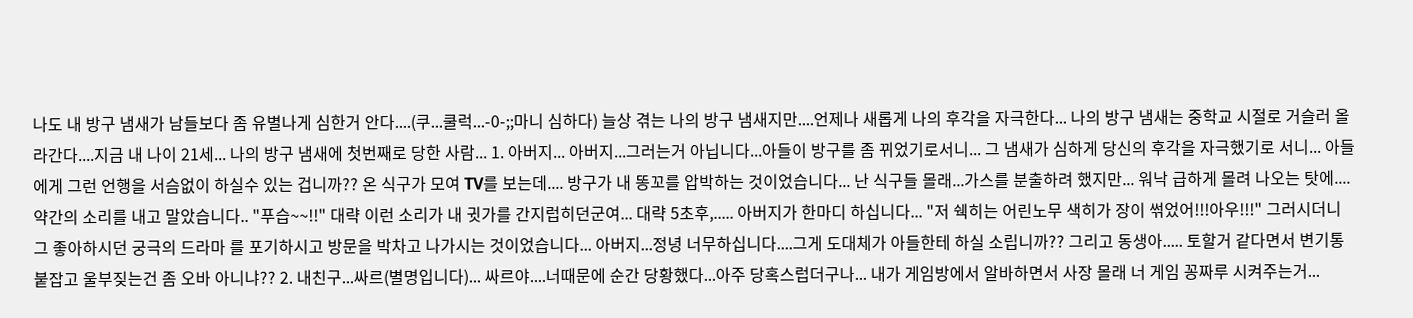나도 내 방구 냄새가 남들보다 좀 유별나게 심한거 안다....(쿠...쿨럭...-0-;;마니 심하다) 늘상 겪는 나의 방구 냄새지만....언제나 새롭게 나의 후각을 자극한다... 나의 방구 냄새는 중학교 시절로 거슬러 올라간다....지금 내 나이 21세... 나의 방구 냄새에 첫번째로 당한 사람... 1. 아버지... 아버지...그러는거 아닙니다...아들이 방구를 좀 뀌었기로서니... 그 냄새가 심하게 당신의 후각을 자극했기로 서니... 아들에게 그런 언행을 서슴없이 하실수 있는 겁니까?? 온 식구가 모여 TV를 보는데.... 방구가 내 똥꼬를 압박하는 것이었습니다... 난 식구들 몰래...가스를 분출하려 했지만... 워낙 급하게 몰려 나오는 탓에....약간의 소리를 내고 말았습니다.. "푸습~~!!" 대략 이런 소리가 내 귓가를 간지럽히던군여... 대략 5초후,..... 아버지가 한마디 하십니다... "저 쉑히는 어린노무 색히가 장이 썪었어!!!아우!!!" 그러시더니 그 좋아하시던 궁극의 드라마 를 포기하시고 방문을 박차고 나가시는 것이었습니다... 아버지...정녕 너무하십니다....그게 도대체가 아들한테 하실 소립니까?? 그리고 동생아..... 토할거 같다면서 변기통 붙잡고 울부짖는건 좀 오바 아니냐?? 2. 내친구...싸르(별명입니다)... 싸르야....너때문에 순간 당황했다...아주 당혹스럽더구나... 내가 게임방에서 알바하면서 사장 몰래 너 게임 꽁짜루 시켜주는거...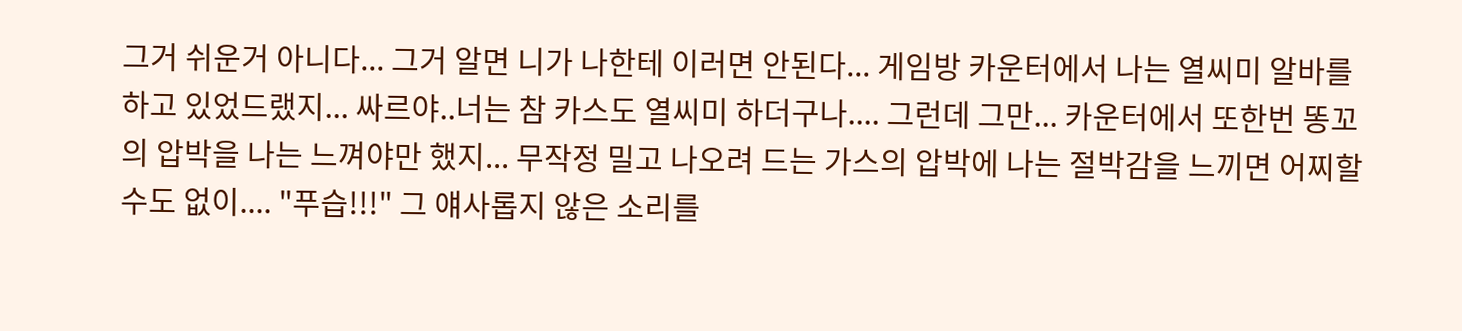그거 쉬운거 아니다... 그거 알면 니가 나한테 이러면 안된다... 게임방 카운터에서 나는 열씨미 알바를 하고 있었드랬지... 싸르야..너는 참 카스도 열씨미 하더구나.... 그런데 그만... 카운터에서 또한번 똥꼬의 압박을 나는 느껴야만 했지... 무작정 밀고 나오려 드는 가스의 압박에 나는 절박감을 느끼면 어찌할 수도 없이.... "푸습!!!" 그 얘사롭지 않은 소리를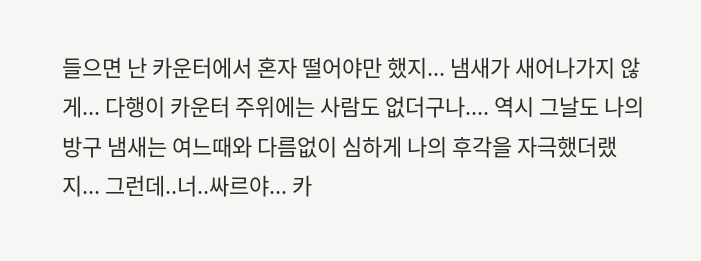들으면 난 카운터에서 혼자 떨어야만 했지... 냄새가 새어나가지 않게... 다행이 카운터 주위에는 사람도 없더구나.... 역시 그날도 나의 방구 냄새는 여느때와 다름없이 심하게 나의 후각을 자극했더랬지... 그런데..너..싸르야... 카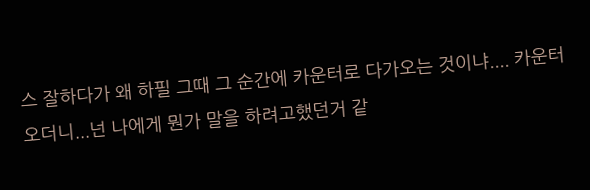스 잘하다가 왜 하필 그때 그 순간에 카운터로 다가오는 것이냐.... 카운터 오더니...넌 나에게 뭔가 말을 하려고했던거 같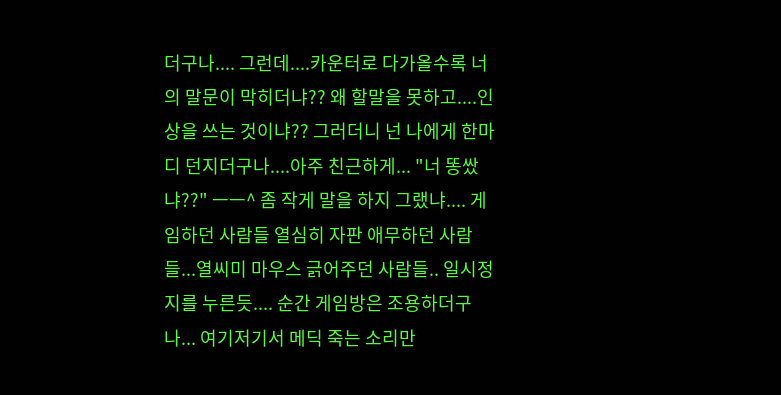더구나.... 그런데....카운터로 다가올수록 너의 말문이 막히더냐?? 왜 할말을 못하고....인상을 쓰는 것이냐?? 그러더니 넌 나에게 한마디 던지더구나....아주 친근하게... "너 똥쌌냐??" ㅡㅡ^ 좀 작게 말을 하지 그랬냐.... 게임하던 사람들 열심히 자판 애무하던 사람들...열씨미 마우스 긁어주던 사람들.. 일시정지를 누른듯.... 순간 게임방은 조용하더구나... 여기저기서 메딕 죽는 소리만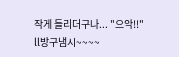작게 들리더구나... "으악!!"
ll방구냄시~~~~